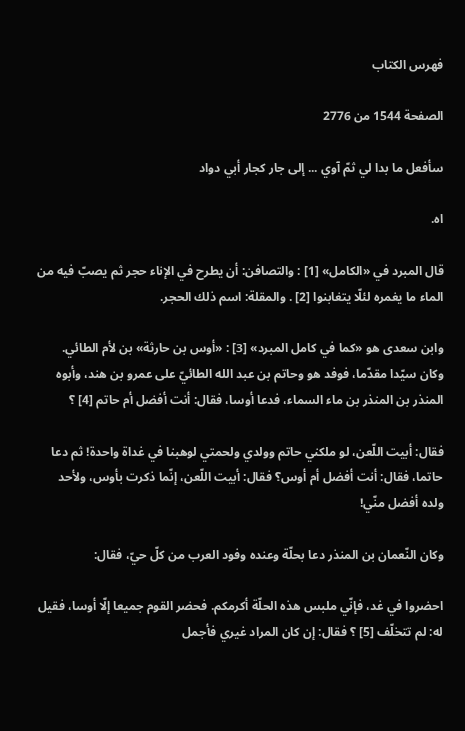فهرس الكتاب

الصفحة 1544 من 2776

سأفعل ما بدا لي ثمّ آوي ... إلى جار كجار أبي دواد

اه.

قال المبرد في «الكامل» [1] : والتصافن: أن يطرح في الإناء حجر ثم يصبّ فيه من الماء ما يغمره لئلّا يتغابنوا [2] . والمقلة: اسم ذلك الحجر.

وابن سعدى هو «كما في كامل المبرد» [3] : «أوس بن حارثة» بن لأم الطائي. وكان سيّدا مقدّما، فوفد هو وحاتم بن عبد الله الطائيّ على عمرو بن هند، وأبوه المنذر بن المنذر بن ماء السماء، فدعا أوسا، فقال: أنت أفضل أم حاتم [4] ؟

فقال: أبيت اللّعن، لو ملكني حاتم وولدي ولحمتي لوهبنا في غداة واحدة! ثم دعا حاتما، فقال: أنت أفضل أم أوس؟ فقال: أبيت اللّعن، إنّما ذكرت بأوس، ولأحد ولده أفضل منّي!

وكان النّعمان بن المنذر دعا بحلّة وعنده وفود العرب من كلّ حيّ، فقال:

احضروا في غد، فإنّي ملبس هذه الحلّة أكرمكم. فحضر القوم جميعا إلّا أوسا، فقيل له: لم تتخلّف [5] ؟ فقال: إن كان المراد غيري فأجمل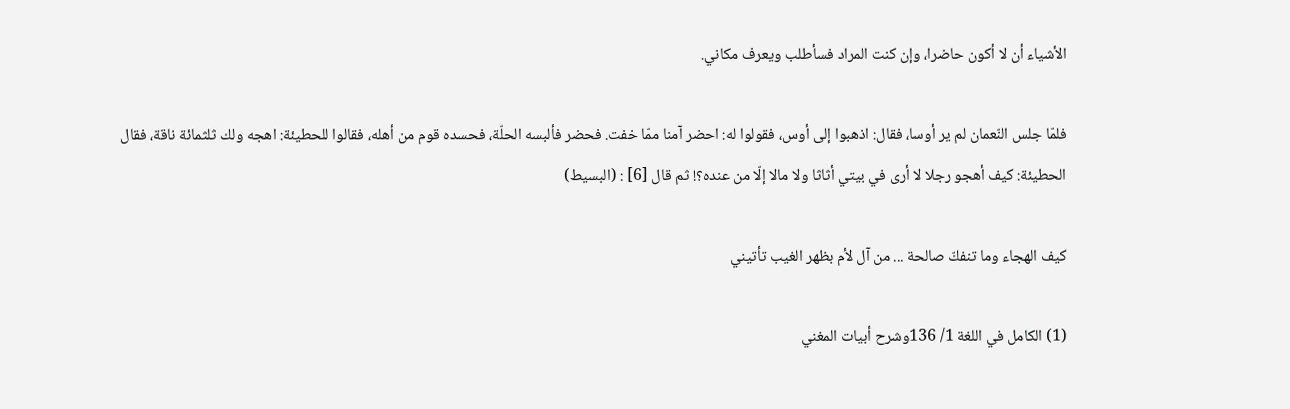الأشياء أن لا أكون حاضرا، وإن كنت المراد فسأطلب ويعرف مكاني.

فلمّا جلس النّعمان لم ير أوسا، فقال: اذهبوا إلى أوس، فقولوا له: احضر آمنا ممّا خفت. فحضر فألبسه الحلّة، فحسده قوم من أهله، فقالوا للحطيئة: اهجه ولك ثلثمائة ناقة، فقال الحطيئة: كيف أهجو رجلا لا أرى في بيتي أثاثا ولا مالا إلّا من عنده؟! ثم قال [6] : (البسيط)

كيف الهجاء وما تنفكّ صالحة ... من آل لأم بظهر الغيب تأتيني

(1) الكامل في اللغة 1/ 136وشرح أبيات المغني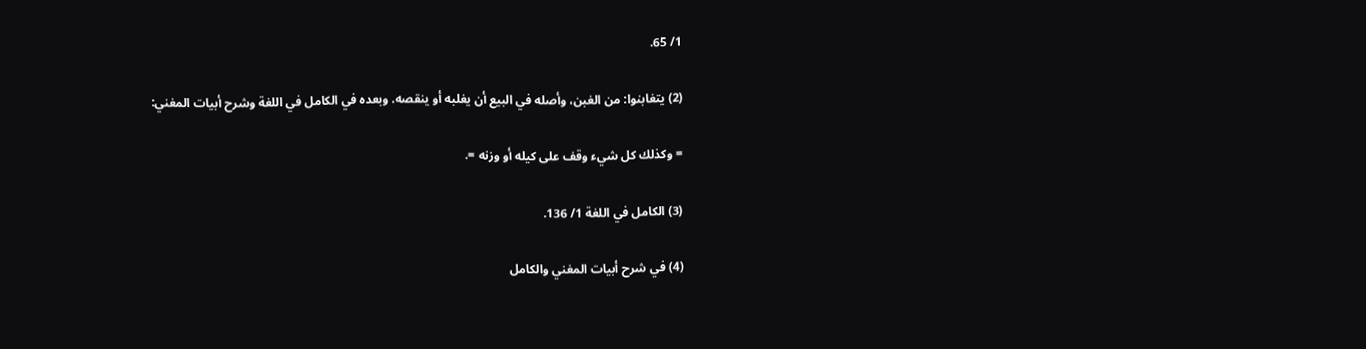1/ 65.

(2) يتغابنوا: من الغبن، وأصله في البيع أن يغلبه أو ينقصه. وبعده في الكامل في اللغة وشرح أبيات المغني:

= وكذلك كل شيء وقف على كيله أو وزنه =.

(3) الكامل في اللغة 1/ 136.

(4) في شرح أبيات المغني والكامل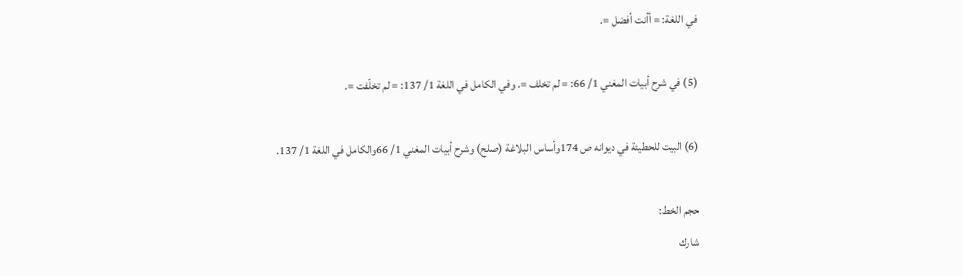في اللغة: = أأنت أفضل =.

(5) في شرح أبيات المغني 1/ 66: = لم تخلف =. وفي الكامل في اللغة 1/ 137: = لم تخلّفت =.

(6) البيت للحطيئة في ديوانه ص 174وأساس البلاغة (صلح) وشرح أبيات المغني 1/ 66والكامل في اللغة 1/ 137.

حجم الخط:
شارك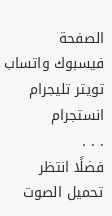الصفحة
فيسبوك واتساب تويتر تليجرام انستجرام
. . .
فضلًا انتظر تحميل الصوت